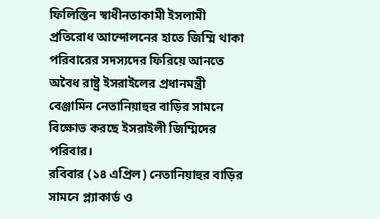ফিলিস্তিন স্বাধীনতাকামী ইসলামী প্রতিরোধ আন্দোলনের হাতে জিম্মি থাকা পরিবারের সদস্যদের ফিরিয়ে আনতে অবৈধ রাষ্ট্র ইসরাইলের প্রধানমন্ত্রী বেঞ্জামিন নেতানিয়াহুর বাড়ির সামনে বিক্ষোভ করছে ইসরাইলী জিম্মিদের পরিবার।
রবিবার (১৪ এপ্রিল) নেতানিয়াহুর বাড়ির সামনে প্ল্যাকার্ড ও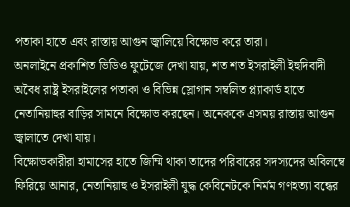পতাকা হাতে এবং রাস্তায় আগুন জ্বালিয়ে বিক্ষোভ করে তারা।
অনলাইনে প্রকাশিত ভিডিও ফুটেজে দেখা যায়, শত শত ইসরাইলী ইহুদিবাদী অবৈধ রাষ্ট্র ইসরাইলের পতাকা ও বিভিন্ন স্লোগান সম্বলিত প্ল্যাকার্ড হাতে নেতানিয়াহুর বাড়ির সামনে বিক্ষোভ করছেন। অনেককে এসময় রাস্তায় আগুন জ্বালাতে দেখা যায়।
বিক্ষোভকারীরা হামাসের হাতে জিম্মি থাকা তাদের পরিবারের সদস্যদের অবিলম্বে ফিরিয়ে আনার, নেতানিয়াহু ও ইসরাইলী যুদ্ধ কেবিনেটকে নির্মম গণহত্যা বন্ধের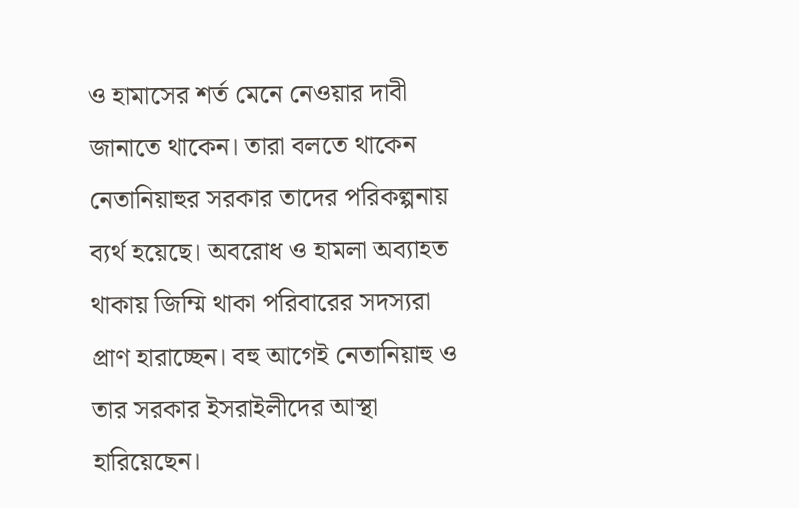ও হামাসের শর্ত মেনে নেওয়ার দাবী জানাতে থাকেন। তারা বলতে থাকেন নেতানিয়াহুর সরকার তাদের পরিকল্পনায় ব্যর্থ হয়েছে। অবরোধ ও হামলা অব্যাহত থাকায় জিম্মি থাকা পরিবারের সদস্যরা প্রাণ হারাচ্ছেন। বহু আগেই নেতানিয়াহু ও তার সরকার ইসরাইলীদের আস্থা হারিয়েছেন।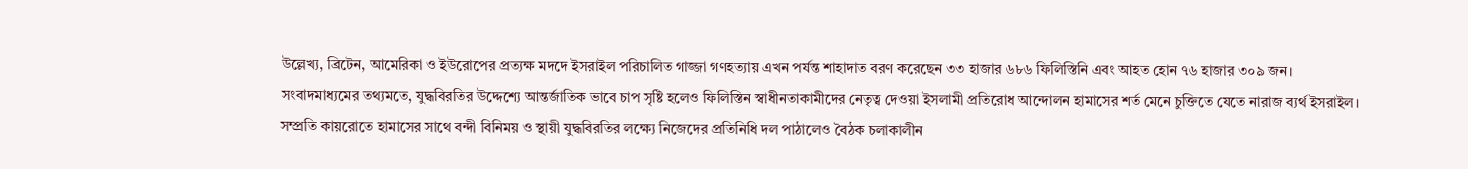উল্লেখ্য, ব্রিটেন, আমেরিকা ও ইউরোপের প্রত্যক্ষ মদদে ইসরাইল পরিচালিত গাজ্জা গণহত্যায় এখন পর্যন্ত শাহাদাত বরণ করেছেন ৩৩ হাজার ৬৮৬ ফিলিস্তিনি এবং আহত হোন ৭৬ হাজার ৩০৯ জন।
সংবাদমাধ্যমের তথ্যমতে, যুদ্ধবিরতির উদ্দেশ্যে আন্তর্জাতিক ভাবে চাপ সৃষ্টি হলেও ফিলিস্তিন স্বাধীনতাকামীদের নেতৃত্ব দেওয়া ইসলামী প্রতিরোধ আন্দোলন হামাসের শর্ত মেনে চুক্তিতে যেতে নারাজ ব্যর্থ ইসরাইল।
সম্প্রতি কায়রোতে হামাসের সাথে বন্দী বিনিময় ও স্থায়ী যুদ্ধবিরতির লক্ষ্যে নিজেদের প্রতিনিধি দল পাঠালেও বৈঠক চলাকালীন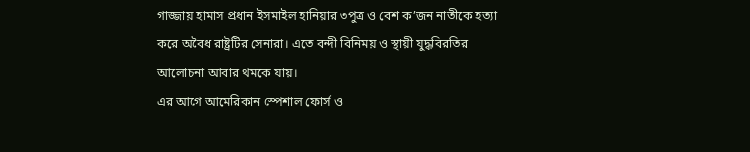গাজ্জায় হামাস প্রধান ইসমাইল হানিয়ার ৩পুত্র ও বেশ ক’জন নাতীকে হত্যা করে অবৈধ রাষ্ট্রটির সেনারা। এতে বন্দী বিনিময় ও স্থায়ী যুদ্ধবিরতির আলোচনা আবার থমকে যায়।
এর আগে আমেরিকান স্পেশাল ফোর্স ও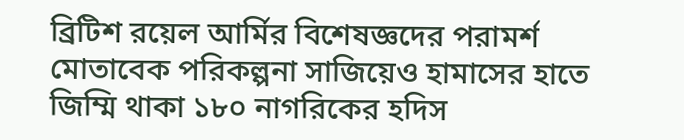ব্রিটিশ রয়েল আর্মির বিশেষজ্ঞদের পরামর্শ মোতাবেক পরিকল্পনা সাজিয়েও হামাসের হাতে জিম্মি থাকা ১৮০ নাগরিকের হদিস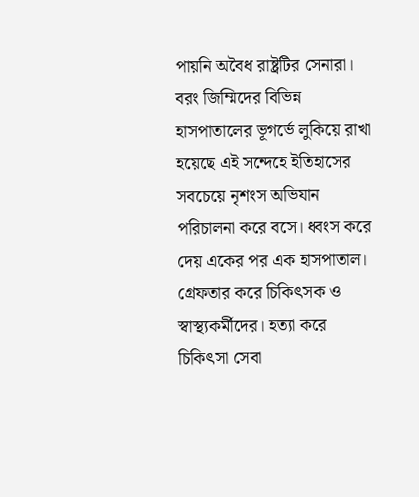পায়নি অবৈধ রাষ্ট্রটির সেনারা। বরং জিম্মিদের বিভিন্ন হাসপাতালের ভূগর্ভে লুকিয়ে রাখা হয়েছে এই সন্দেহে ইতিহাসের সবচেয়ে নৃশংস অভিযান পরিচালনা করে বসে। ধ্বংস করে দেয় একের পর এক হাসপাতাল। গ্রেফতার করে চিকিৎসক ও স্বাস্থ্যকর্মীদের। হত্যা করে চিকিৎসা সেবা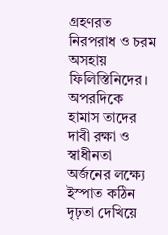গ্রহণরত নিরপরাধ ও চরম অসহায় ফিলিস্তিনিদের।
অপরদিকে হামাস তাদের দাবী রক্ষা ও স্বাধীনতা অর্জনের লক্ষ্যে ইস্পাত কঠিন দৃঢ়তা দেখিয়ে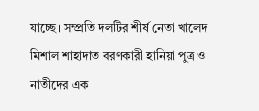যাচ্ছে। সম্প্রতি দলটির শীর্ষ নেতা খালেদ মিশাল শাহাদাত বরণকারী হানিয়া পুত্র ও নাতীদের এক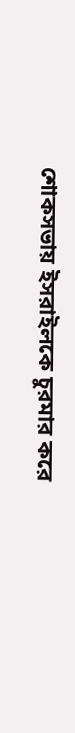শোকসভায় ইসরাইলকে চুরমার করে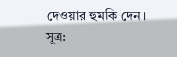দেওয়ার হুমকি দেন।
সূত্র: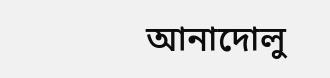আনাদোলু